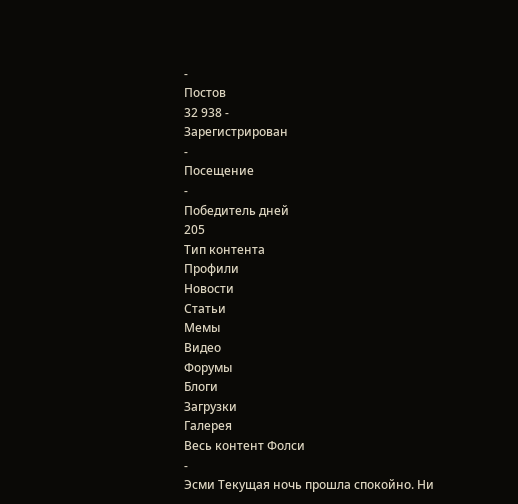-
Постов
32 938 -
Зарегистрирован
-
Посещение
-
Победитель дней
205
Тип контента
Профили
Новости
Статьи
Мемы
Видео
Форумы
Блоги
Загрузки
Галерея
Весь контент Фолси
-
Эсми Текущая ночь прошла спокойно. Ни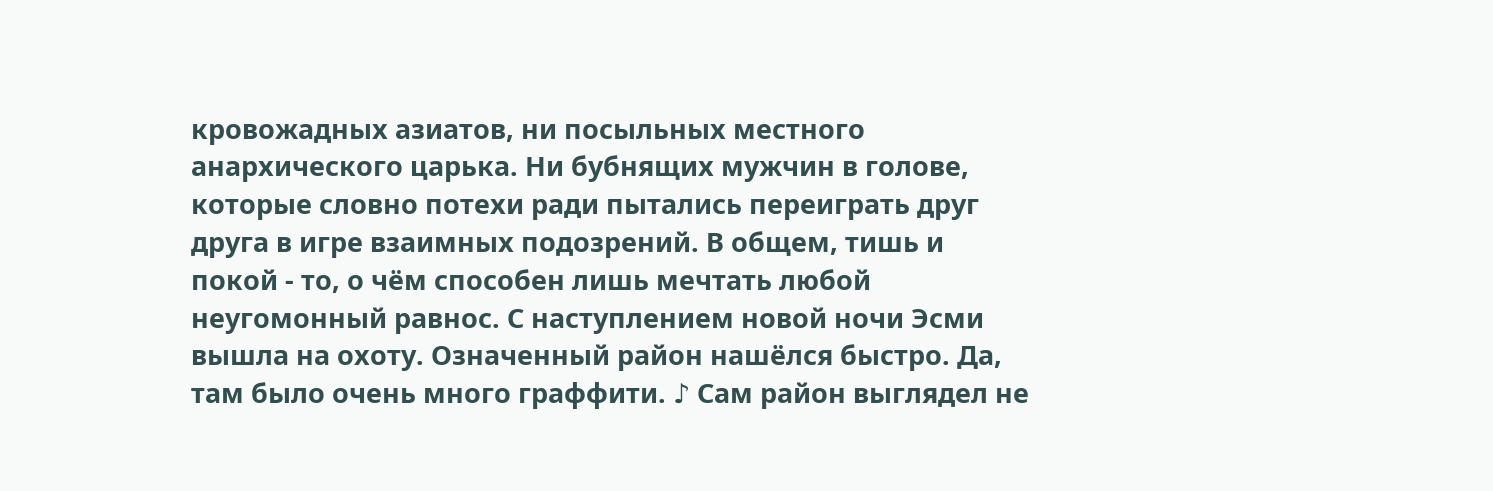кровожадных азиатов, ни посыльных местного анархического царька. Ни бубнящих мужчин в голове, которые словно потехи ради пытались переиграть друг друга в игре взаимных подозрений. В общем, тишь и покой - то, о чём способен лишь мечтать любой неугомонный равнос. С наступлением новой ночи Эсми вышла на охоту. Означенный район нашёлся быстро. Да, там было очень много граффити. ♪ Сам район выглядел не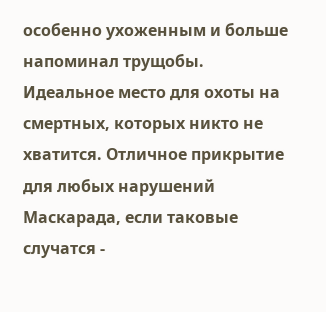особенно ухоженным и больше напоминал трущобы. Идеальное место для охоты на смертных, которых никто не хватится. Отличное прикрытие для любых нарушений Маскарада, если таковые случатся -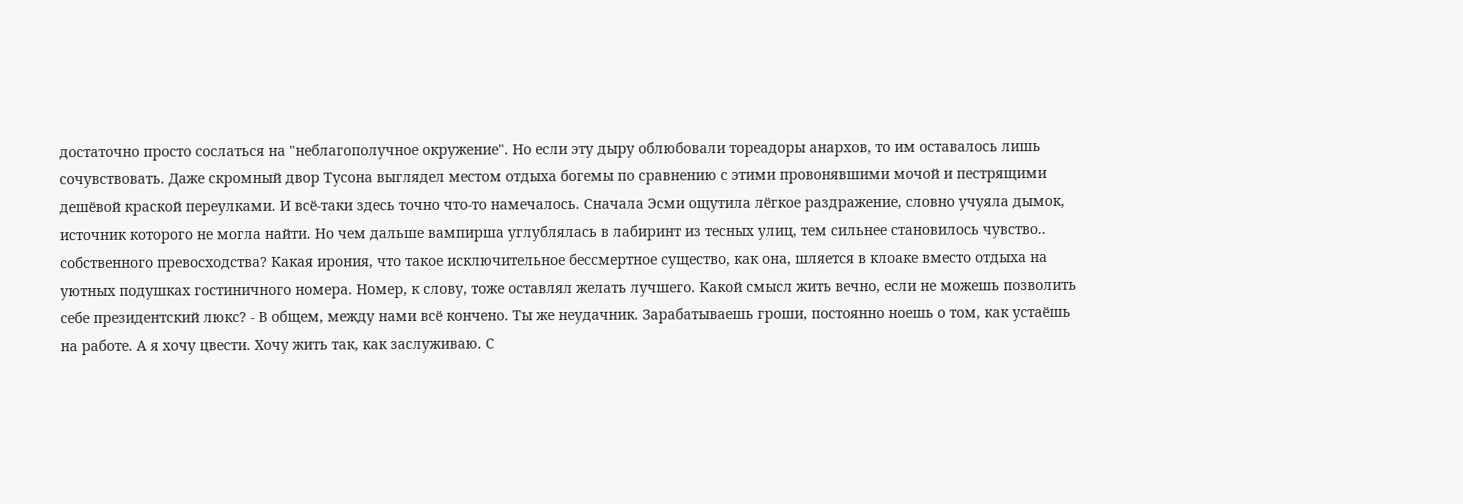достаточно просто сослаться на "неблагополучное окружение". Но если эту дыру облюбовали тореадоры анархов, то им оставалось лишь сочувствовать. Даже скромный двор Тусона выглядел местом отдыха богемы по сравнению с этими провонявшими мочой и пестрящими дешёвой краской переулками. И всё-таки здесь точно что-то намечалось. Сначала Эсми ощутила лёгкое раздражение, словно учуяла дымок, источник которого не могла найти. Но чем дальше вампирша углублялась в лабиринт из тесных улиц, тем сильнее становилось чувство.. собственного превосходства? Какая ирония, что такое исключительное бессмертное существо, как она, шляется в клоаке вместо отдыха на уютных подушках гостиничного номера. Номер, к слову, тоже оставлял желать лучшего. Какой смысл жить вечно, если не можешь позволить себе президентский люкс? - В общем, между нами всё кончено. Ты же неудачник. Зарабатываешь гроши, постоянно ноешь о том, как устаёшь на работе. А я хочу цвести. Хочу жить так, как заслуживаю. С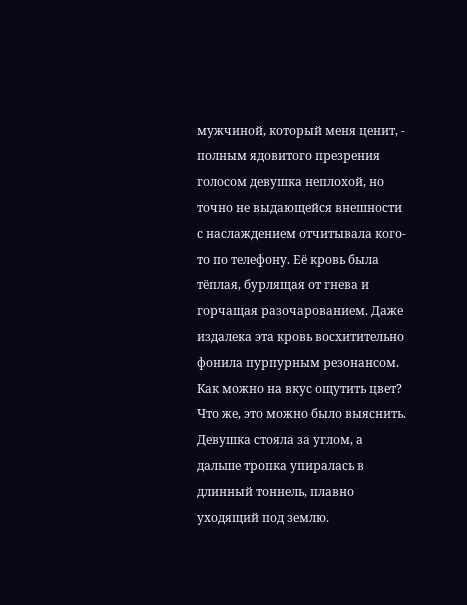мужчиной, который меня ценит, - полным ядовитого презрения голосом девушка неплохой, но точно не выдающейся внешности с наслаждением отчитывала кого-то по телефону. Её кровь была тёплая, бурлящая от гнева и горчащая разочарованием. Даже издалека эта кровь восхитительно фонила пурпурным резонансом. Как можно на вкус ощутить цвет? Что же, это можно было выяснить. Девушка стояла за углом, а дальше тропка упиралась в длинный тоннель, плавно уходящий под землю.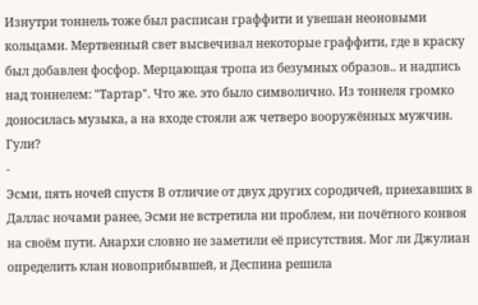Изнутри тоннель тоже был расписан граффити и увешан неоновыми кольцами. Мертвенный свет высвечивал некоторые граффити, где в краску был добавлен фосфор. Мерцающая тропа из безумных образов.. и надпись над тоннелем: "Тартар". Что же. это было символично. Из тоннеля громко доносилась музыка, а на входе стояли аж четверо вооружённых мужчин. Гули?
-
Эсми, пять ночей спустя В отличие от двух других сородичей, приехавших в Даллас ночами ранее, Эсми не встретила ни проблем, ни почётного конвоя на своём пути. Анархи словно не заметили её присутствия. Мог ли Джулиан определить клан новоприбывшей, и Деспина решила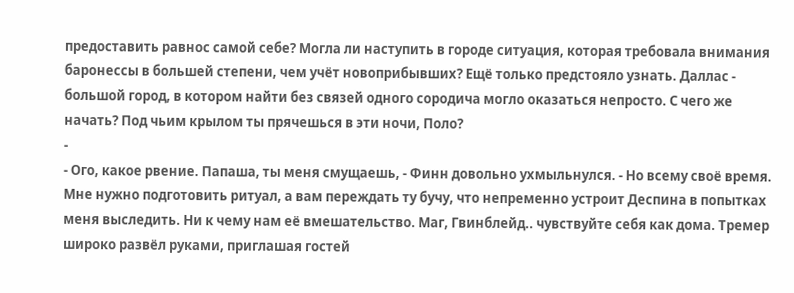предоставить равнос самой себе? Могла ли наступить в городе ситуация, которая требовала внимания баронессы в большей степени, чем учёт новоприбывших? Ещё только предстояло узнать. Даллас - большой город, в котором найти без связей одного сородича могло оказаться непросто. С чего же начать? Под чьим крылом ты прячешься в эти ночи, Поло?
-
- Ого, какое рвение. Папаша, ты меня смущаешь, - Финн довольно ухмыльнулся. - Но всему своё время. Мне нужно подготовить ритуал, а вам переждать ту бучу, что непременно устроит Деспина в попытках меня выследить. Ни к чему нам её вмешательство. Маг, Гвинблейд.. чувствуйте себя как дома. Тремер широко развёл руками, приглашая гостей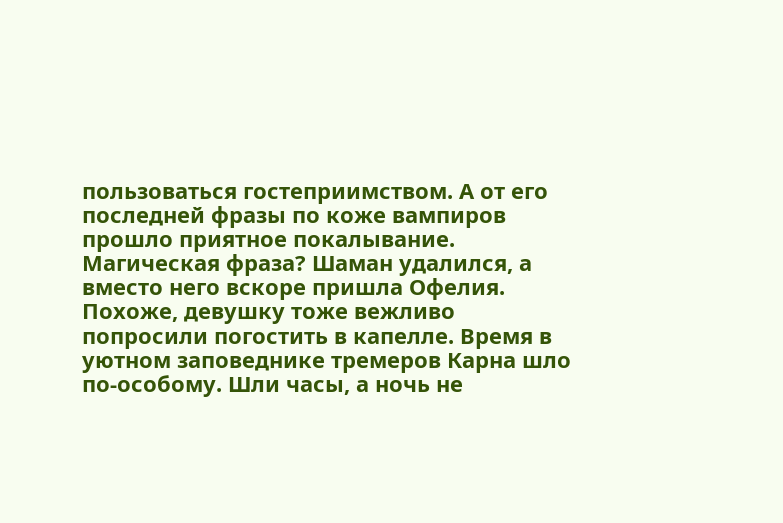пользоваться гостеприимством. А от его последней фразы по коже вампиров прошло приятное покалывание. Магическая фраза? Шаман удалился, а вместо него вскоре пришла Офелия. Похоже, девушку тоже вежливо попросили погостить в капелле. Время в уютном заповеднике тремеров Карна шло по-особому. Шли часы, а ночь не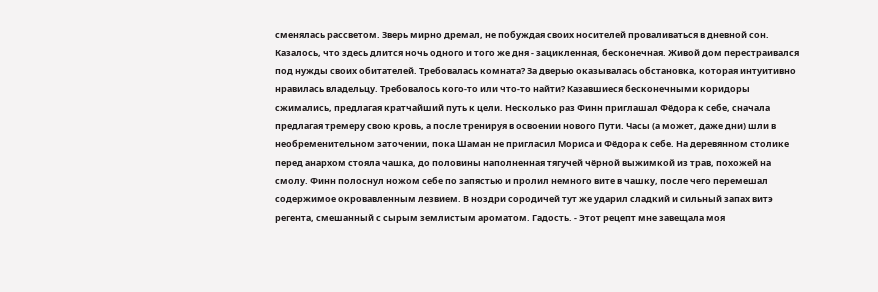сменялась рассветом. Зверь мирно дремал, не побуждая своих носителей проваливаться в дневной сон. Казалось, что здесь длится ночь одного и того же дня - зацикленная, бесконечная. Живой дом перестраивался под нужды своих обитателей. Требовалась комната? За дверью оказывалась обстановка, которая интуитивно нравилась владельцу. Требовалось кого-то или что-то найти? Казавшиеся бесконечными коридоры сжимались, предлагая кратчайший путь к цели. Несколько раз Финн приглашал Фёдора к себе, сначала предлагая тремеру свою кровь, а после тренируя в освоении нового Пути. Часы (а может, даже дни) шли в необременительном заточении, пока Шаман не пригласил Мориса и Фёдора к себе. На деревянном столике перед анархом стояла чашка, до половины наполненная тягучей чёрной выжимкой из трав, похожей на смолу. Финн полоснул ножом себе по запястью и пролил немного вите в чашку, после чего перемешал содержимое окровавленным лезвием. В ноздри сородичей тут же ударил сладкий и сильный запах витэ регента, смешанный с сырым землистым ароматом. Гадость. - Этот рецепт мне завещала моя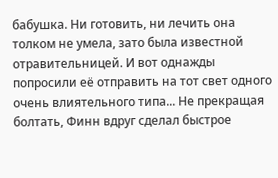бабушка. Ни готовить, ни лечить она толком не умела, зато была известной отравительницей. И вот однажды попросили её отправить на тот свет одного очень влиятельного типа... Не прекращая болтать, Финн вдруг сделал быстрое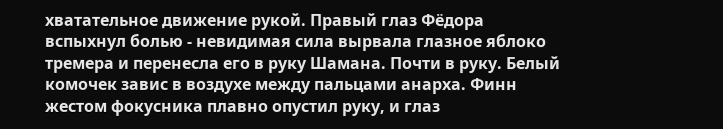хватательное движение рукой. Правый глаз Фёдора вспыхнул болью - невидимая сила вырвала глазное яблоко тремера и перенесла его в руку Шамана. Почти в руку. Белый комочек завис в воздухе между пальцами анарха. Финн жестом фокусника плавно опустил руку, и глаз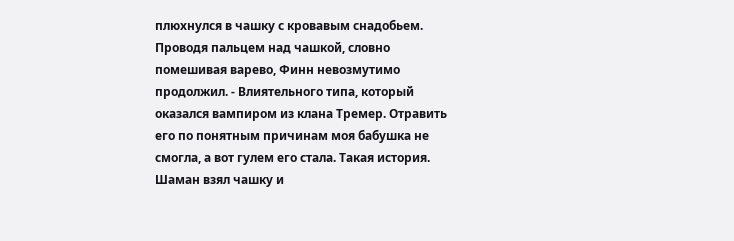плюхнулся в чашку с кровавым снадобьем. Проводя пальцем над чашкой, словно помешивая варево, Финн невозмутимо продолжил. - Влиятельного типа, который оказался вампиром из клана Тремер. Отравить его по понятным причинам моя бабушка не смогла, а вот гулем его стала. Такая история. Шаман взял чашку и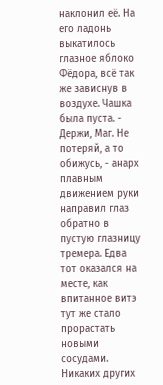наклонил её. На его ладонь выкатилось глазное яблоко Фёдора, всё так же зависнув в воздухе. Чашка была пуста. - Держи, Маг. Не потеряй, а то обижусь, - анарх плавным движением руки направил глаз обратно в пустую глазницу тремера. Едва тот оказался на месте, как впитанное витэ тут же стало прорастать новыми сосудами. Никаких других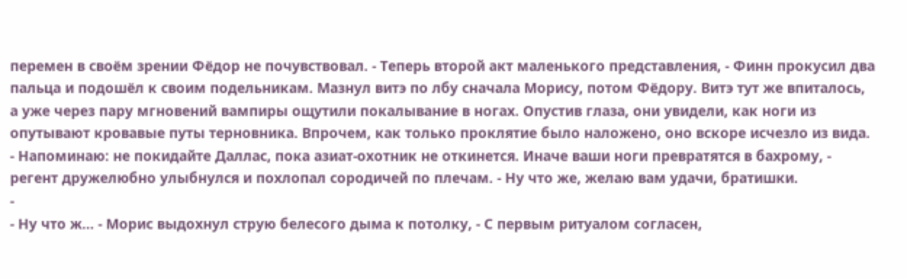перемен в своём зрении Фёдор не почувствовал. - Теперь второй акт маленького представления, - Финн прокусил два пальца и подошёл к своим подельникам. Мазнул витэ по лбу сначала Морису, потом Фёдору. Витэ тут же впиталось, а уже через пару мгновений вампиры ощутили покалывание в ногах. Опустив глаза, они увидели, как ноги из опутывают кровавые путы терновника. Впрочем, как только проклятие было наложено, оно вскоре исчезло из вида. - Напоминаю: не покидайте Даллас, пока азиат-охотник не откинется. Иначе ваши ноги превратятся в бахрому, - регент дружелюбно улыбнулся и похлопал сородичей по плечам. - Ну что же, желаю вам удачи, братишки.
-
- Ну что ж... - Морис выдохнул струю белесого дыма к потолку, - С первым ритуалом согласен,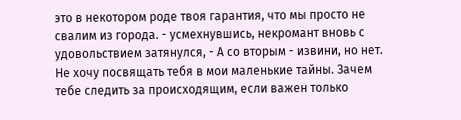это в некотором роде твоя гарантия, что мы просто не свалим из города. - усмехнувшись, некромант вновь с удовольствием затянулся, - А со вторым - извини, но нет. Не хочу посвящать тебя в мои маленькие тайны. Зачем тебе следить за происходящим, если важен только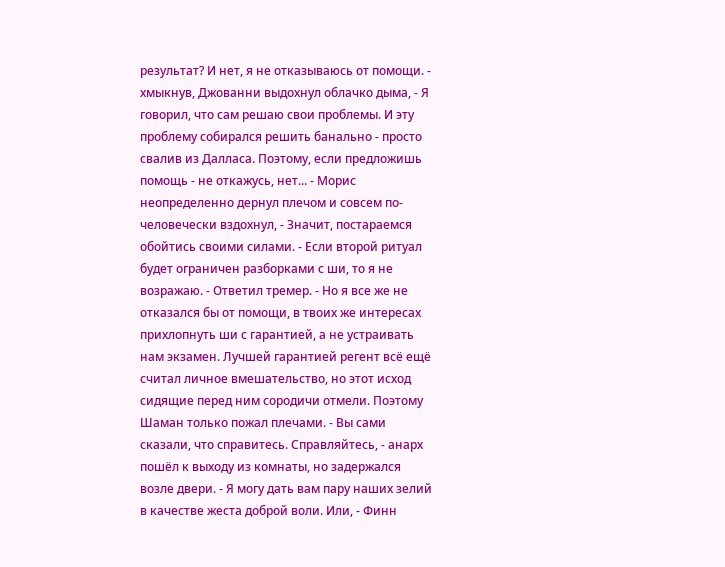результат? И нет, я не отказываюсь от помощи. - хмыкнув, Джованни выдохнул облачко дыма, - Я говорил, что сам решаю свои проблемы. И эту проблему собирался решить банально - просто свалив из Далласа. Поэтому, если предложишь помощь - не откажусь, нет... - Морис неопределенно дернул плечом и совсем по-человечески вздохнул, - Значит, постараемся обойтись своими силами. - Если второй ритуал будет ограничен разборками с ши, то я не возражаю. - Ответил тремер. - Но я все же не отказался бы от помощи, в твоих же интересах прихлопнуть ши с гарантией, а не устраивать нам экзамен. Лучшей гарантией регент всё ещё считал личное вмешательство, но этот исход сидящие перед ним сородичи отмели. Поэтому Шаман только пожал плечами. - Вы сами сказали, что справитесь. Справляйтесь, - анарх пошёл к выходу из комнаты, но задержался возле двери. - Я могу дать вам пару наших зелий в качестве жеста доброй воли. Или, - Финн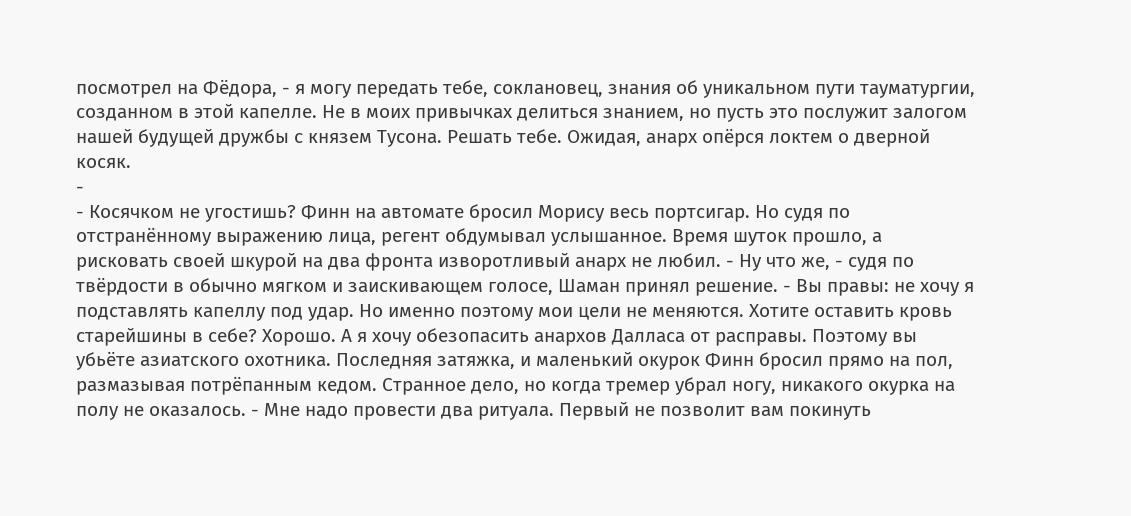посмотрел на Фёдора, - я могу передать тебе, соклановец, знания об уникальном пути тауматургии, созданном в этой капелле. Не в моих привычках делиться знанием, но пусть это послужит залогом нашей будущей дружбы с князем Тусона. Решать тебе. Ожидая, анарх опёрся локтем о дверной косяк.
-
- Косячком не угостишь? Финн на автомате бросил Морису весь портсигар. Но судя по отстранённому выражению лица, регент обдумывал услышанное. Время шуток прошло, а рисковать своей шкурой на два фронта изворотливый анарх не любил. - Ну что же, - судя по твёрдости в обычно мягком и заискивающем голосе, Шаман принял решение. - Вы правы: не хочу я подставлять капеллу под удар. Но именно поэтому мои цели не меняются. Хотите оставить кровь старейшины в себе? Хорошо. А я хочу обезопасить анархов Далласа от расправы. Поэтому вы убьёте азиатского охотника. Последняя затяжка, и маленький окурок Финн бросил прямо на пол, размазывая потрёпанным кедом. Странное дело, но когда тремер убрал ногу, никакого окурка на полу не оказалось. - Мне надо провести два ритуала. Первый не позволит вам покинуть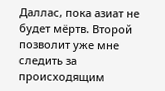Даллас, пока азиат не будет мёртв. Второй позволит уже мне следить за происходящим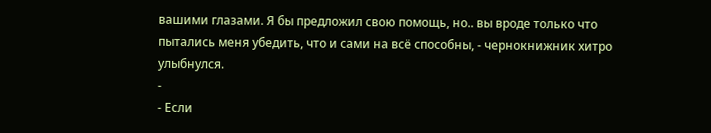вашими глазами. Я бы предложил свою помощь, но.. вы вроде только что пытались меня убедить, что и сами на всё способны, - чернокнижник хитро улыбнулся.
-
- Если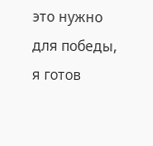это нужно для победы, я готов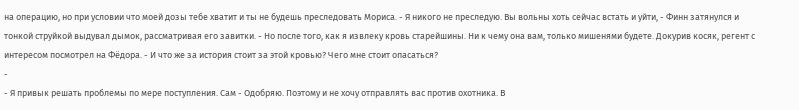на операцию, но при условии что моей дозы тебе хватит и ты не будешь преследовать Мориса. - Я никого не преследую. Вы вольны хоть сейчас встать и уйти, - Финн затянулся и тонкой струйкой выдувал дымок, рассматривая его завитки. - Но после того, как я извлеку кровь старейшины. Ни к чему она вам, только мишенями будете. Докурив косяк, регент с интересом посмотрел на Фёдора. - И что же за история стоит за этой кровью? Чего мне стоит опасаться?
-
- Я привык решать проблемы по мере поступления. Сам - Одобряю. Поэтому и не хочу отправлять вас против охотника. В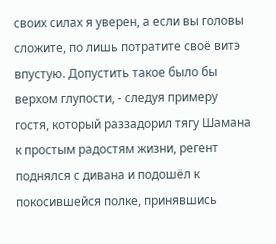своих силах я уверен, а если вы головы сложите, по лишь потратите своё витэ впустую. Допустить такое было бы верхом глупости, - следуя примеру гостя, который раззадорил тягу Шамана к простым радостям жизни, регент поднялся с дивана и подошёл к покосившейся полке, принявшись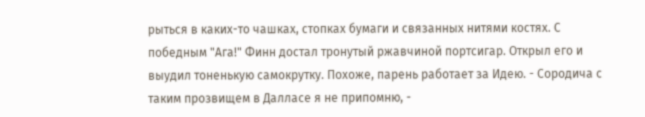рыться в каких-то чашках, стопках бумаги и связанных нитями костях. С победным "Ага!" Финн достал тронутый ржавчиной портсигар. Открыл его и выудил тоненькую самокрутку. Похоже, парень работает за Идею. - Сородича с таким прозвищем в Далласе я не припомню, -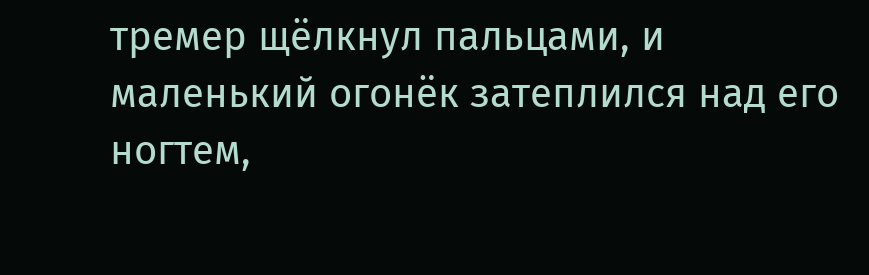тремер щёлкнул пальцами, и маленький огонёк затеплился над его ногтем,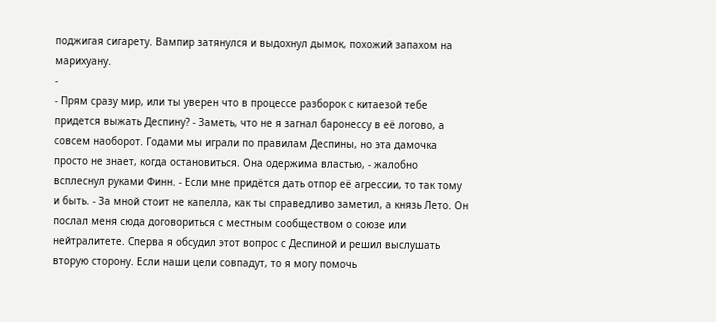поджигая сигарету. Вампир затянулся и выдохнул дымок, похожий запахом на марихуану.
-
- Прям сразу мир, или ты уверен что в процессе разборок с китаезой тебе придется выжать Деспину? - Заметь, что не я загнал баронессу в её логово, а совсем наоборот. Годами мы играли по правилам Деспины, но эта дамочка просто не знает, когда остановиться. Она одержима властью, - жалобно всплеснул руками Финн. - Если мне придётся дать отпор её агрессии, то так тому и быть. - За мной стоит не капелла, как ты справедливо заметил, а князь Лето. Он послал меня сюда договориться с местным сообществом о союзе или нейтралитете. Сперва я обсудил этот вопрос с Деспиной и решил выслушать вторую сторону. Если наши цели совпадут, то я могу помочь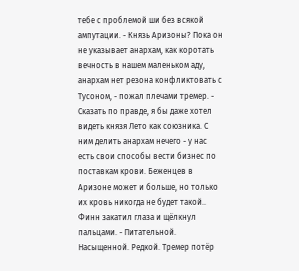тебе с проблемой ши без всякой ампутации. - Князь Аризоны? Пока он не указывает анархам, как коротать вечность в нашем маленьком аду, анархам нет резона конфликтовать с Тусоном, - пожал плечами тремер. - Сказать по правде, я бы даже хотел видеть князя Лето как союзника. С ним делить анархам нечего - у нас есть свои способы вести бизнес по поставкам крови. Беженцев в Аризоне может и больше, но только их кровь никогда не будет такой.. Финн закатил глаза и щёлкнул пальцами. - Питательной. Насыщенной. Редкой. Тремер потёр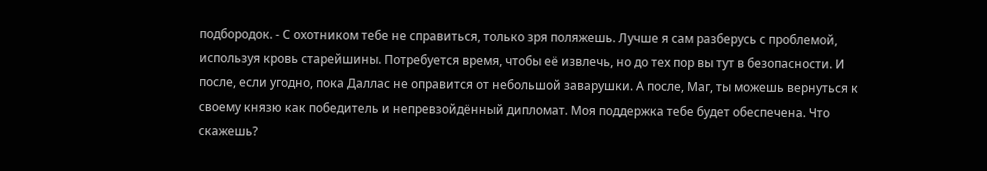подбородок. - С охотником тебе не справиться, только зря поляжешь. Лучше я сам разберусь с проблемой, используя кровь старейшины. Потребуется время, чтобы её извлечь, но до тех пор вы тут в безопасности. И после, если угодно, пока Даллас не оправится от небольшой заварушки. А после, Маг, ты можешь вернуться к своему князю как победитель и непревзойдённый дипломат. Моя поддержка тебе будет обеспечена. Что скажешь?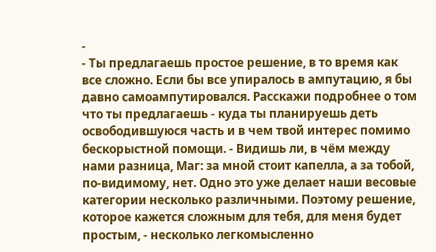-
- Ты предлагаешь простое решение, в то время как все сложно. Если бы все упиралось в ампутацию, я бы давно самоампутировался. Расскажи подробнее о том что ты предлагаешь - куда ты планируешь деть освободившуюся часть и в чем твой интерес помимо бескорыстной помощи. - Видишь ли, в чём между нами разница, Маг: за мной стоит капелла, а за тобой, по-видимому, нет. Одно это уже делает наши весовые категории несколько различными. Поэтому решение, которое кажется сложным для тебя, для меня будет простым, - несколько легкомысленно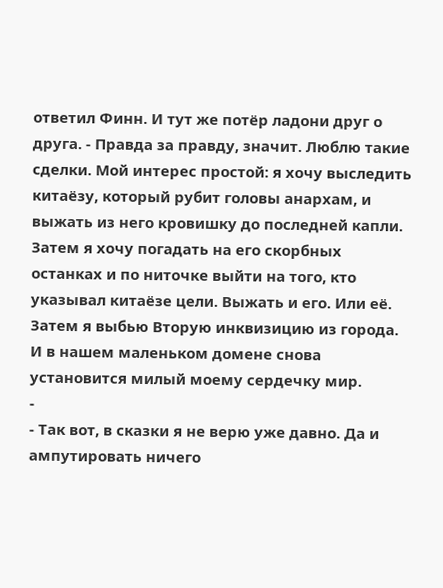ответил Финн. И тут же потёр ладони друг о друга. - Правда за правду, значит. Люблю такие сделки. Мой интерес простой: я хочу выследить китаёзу, который рубит головы анархам, и выжать из него кровишку до последней капли. Затем я хочу погадать на его скорбных останках и по ниточке выйти на того, кто указывал китаёзе цели. Выжать и его. Или её. Затем я выбью Вторую инквизицию из города. И в нашем маленьком домене снова установится милый моему сердечку мир.
-
- Так вот, в сказки я не верю уже давно. Да и ампутировать ничего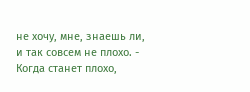не хочу, мне, знаешь ли, и так совсем не плохо. - Когда станет плохо,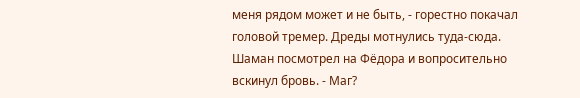меня рядом может и не быть, - горестно покачал головой тремер. Дреды мотнулись туда-сюда. Шаман посмотрел на Фёдора и вопросительно вскинул бровь. - Маг?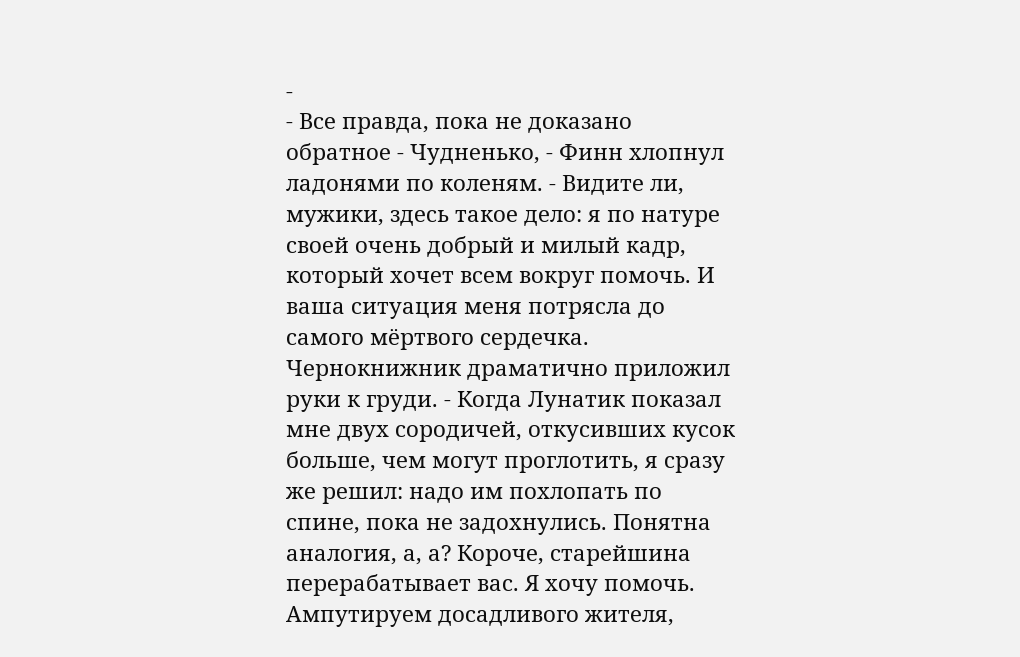-
- Все правда, пока не доказано обратное - Чудненько, - Финн хлопнул ладонями по коленям. - Видите ли, мужики, здесь такое дело: я по натуре своей очень добрый и милый кадр, который хочет всем вокруг помочь. И ваша ситуация меня потрясла до самого мёртвого сердечка. Чернокнижник драматично приложил руки к груди. - Когда Лунатик показал мне двух сородичей, откусивших кусок больше, чем могут проглотить, я сразу же решил: надо им похлопать по спине, пока не задохнулись. Понятна аналогия, а, а? Короче, старейшина перерабатывает вас. Я хочу помочь. Ампутируем досадливого жителя,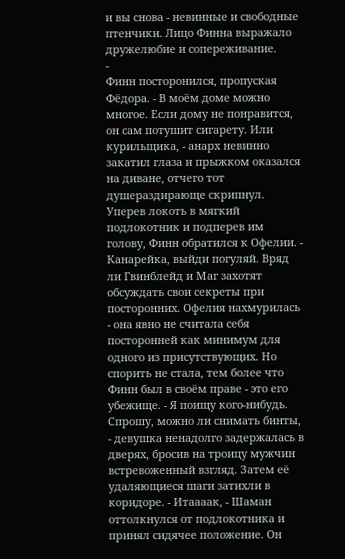и вы снова - невинные и свободные птенчики. Лицо Финна выражало дружелюбие и сопереживание.
-
Финн посторонился, пропуская Фёдора. - В моём доме можно многое. Если дому не понравится, он сам потушит сигарету. Или курильщика, - анарх невинно закатил глаза и прыжком оказался на диване, отчего тот душераздирающе скрипнул. Уперев локоть в мягкий подлокотник и подперев им голову, Финн обратился к Офелии. - Канарейка, выйди погуляй. Вряд ли Гвинблейд и Маг захотят обсуждать свои секреты при посторонних. Офелия нахмурилась - она явно не считала себя посторонней как минимум для одного из присутствующих. Но спорить не стала, тем более что Финн был в своём праве - это его убежище. - Я поищу кого-нибудь. Спрошу, можно ли снимать бинты, - девушка ненадолго задержалась в дверях, бросив на троицу мужчин встревоженный взгляд. Затем её удаляющиеся шаги затихли в коридоре. - Итаааак, - Шаман оттолкнулся от подлокотника и принял сидячее положение. Он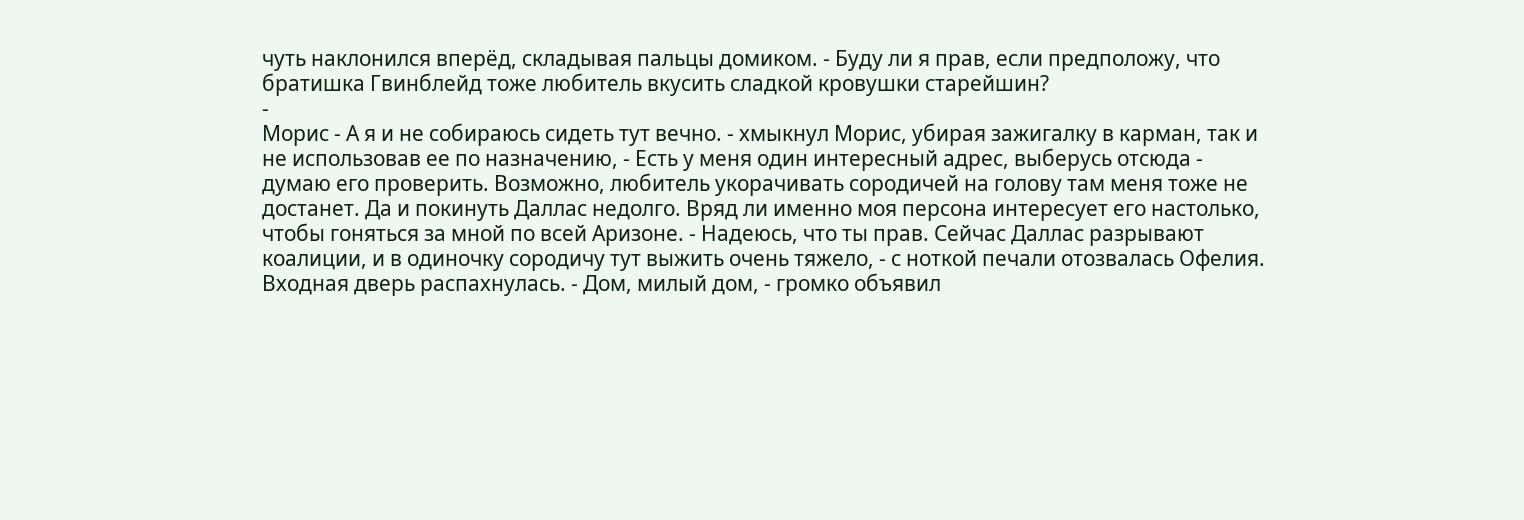чуть наклонился вперёд, складывая пальцы домиком. - Буду ли я прав, если предположу, что братишка Гвинблейд тоже любитель вкусить сладкой кровушки старейшин?
-
Морис - А я и не собираюсь сидеть тут вечно. - хмыкнул Морис, убирая зажигалку в карман, так и не использовав ее по назначению, - Есть у меня один интересный адрес, выберусь отсюда - думаю его проверить. Возможно, любитель укорачивать сородичей на голову там меня тоже не достанет. Да и покинуть Даллас недолго. Вряд ли именно моя персона интересует его настолько, чтобы гоняться за мной по всей Аризоне. - Надеюсь, что ты прав. Сейчас Даллас разрывают коалиции, и в одиночку сородичу тут выжить очень тяжело, - с ноткой печали отозвалась Офелия. Входная дверь распахнулась. - Дом, милый дом, - громко объявил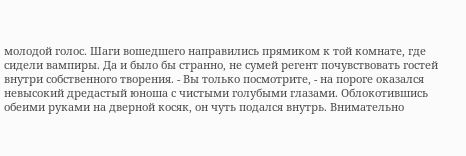молодой голос. Шаги вошедшего направились прямиком к той комнате, где сидели вампиры. Да и было бы странно, не сумей регент почувствовать гостей внутри собственного творения. - Вы только посмотрите, - на пороге оказался невысокий дредастый юноша с чистыми голубыми глазами. Облокотившись обеими руками на дверной косяк, он чуть подался внутрь. Внимательно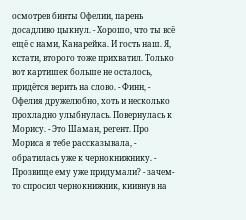осмотрев бинты Офелии, парень досадливо цыкнул. - Хорошо, что ты всё ещё с нами, Канарейка. И гость наш. Я, кстати, второго тоже прихватил. Только вот картишек больше не осталось, придётся верить на слово. - Финн, - Офелия дружелюбно, хоть и несколько прохладно улыбнулась. Повернулась к Морису. - Это Шаман, регент. Про Мориса я тебе рассказывала, - обратилась уже к чернокнижнику. - Прозвище ему уже придумали? - зачем-то спросил чернокнижник, киивнув на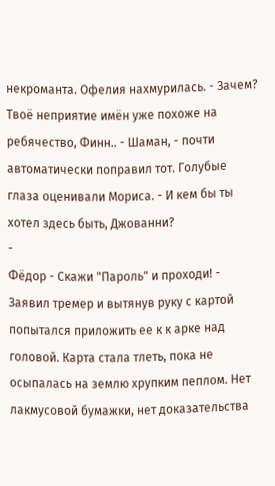некроманта. Офелия нахмурилась. - Зачем? Твоё неприятие имён уже похоже на ребячество, Финн.. - Шаман, - почти автоматически поправил тот. Голубые глаза оценивали Мориса. - И кем бы ты хотел здесь быть, Джованни?
-
Фёдор - Скажи "Пароль" и проходи! - Заявил тремер и вытянув руку с картой попытался приложить ее к к арке над головой. Карта стала тлеть, пока не осыпалась на землю хрупким пеплом. Нет лакмусовой бумажки, нет доказательства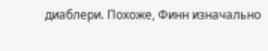диаблери. Похоже, Финн изначально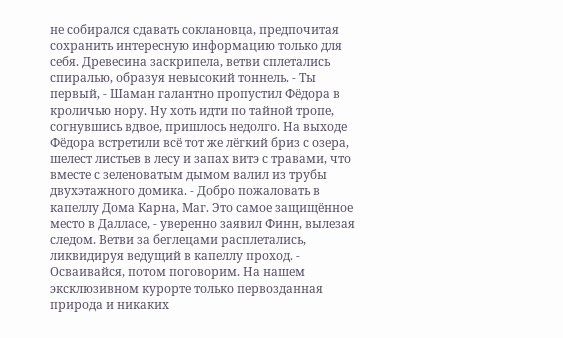не собирался сдавать соклановца, предпочитая сохранить интересную информацию только для себя. Древесина заскрипела, ветви сплетались спиралью, образуя невысокий тоннель. - Ты первый, - Шаман галантно пропустил Фёдора в кроличью нору. Ну хоть идти по тайной тропе, согнувшись вдвое, пришлось недолго. На выходе Фёдора встретили всё тот же лёгкий бриз с озера, шелест листьев в лесу и запах витэ с травами, что вместе с зеленоватым дымом валил из трубы двухэтажного домика. - Добро пожаловать в капеллу Дома Карна, Маг. Это самое защищённое место в Далласе, - уверенно заявил Финн, вылезая следом. Ветви за беглецами расплетались, ликвидируя ведущий в капеллу проход. - Осваивайся, потом поговорим. На нашем эксклюзивном курорте только первозданная природа и никаких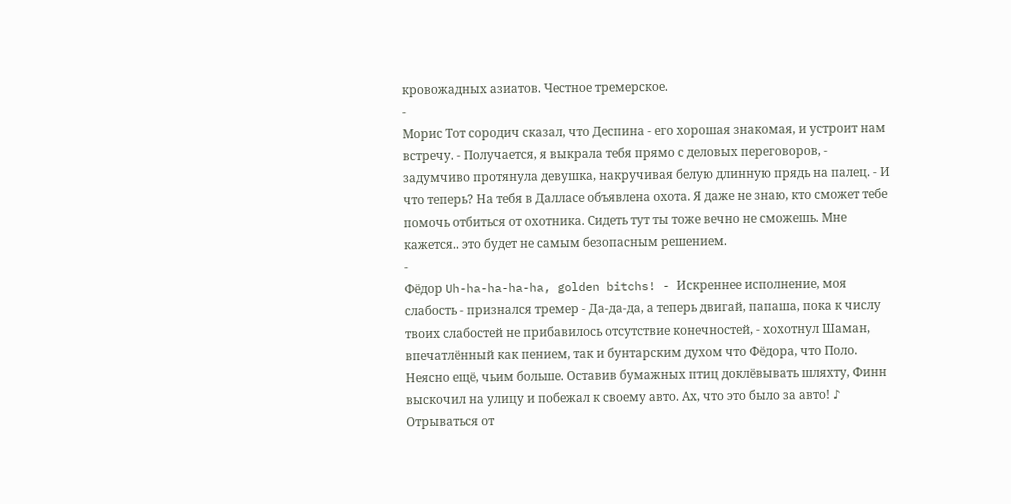кровожадных азиатов. Честное тремерское.
-
Морис Тот сородич сказал, что Деспина - его хорошая знакомая, и устроит нам встречу. - Получается, я выкрала тебя прямо с деловых переговоров, - задумчиво протянула девушка, накручивая белую длинную прядь на палец. - И что теперь? На тебя в Далласе объявлена охота. Я даже не знаю, кто сможет тебе помочь отбиться от охотника. Сидеть тут ты тоже вечно не сможешь. Мне кажется.. это будет не самым безопасным решением.
-
Фёдор Uh-ha-ha-ha-ha, golden bitchs! - Искреннее исполнение, моя слабость - признался тремер - Да-да-да, а теперь двигай, папаша, пока к числу твоих слабостей не прибавилось отсутствие конечностей, - хохотнул Шаман, впечатлённый как пением, так и бунтарским духом что Фёдора, что Поло. Неясно ещё, чьим больше. Оставив бумажных птиц доклёвывать шляхту, Финн выскочил на улицу и побежал к своему авто. Ах, что это было за авто! ♪ Отрываться от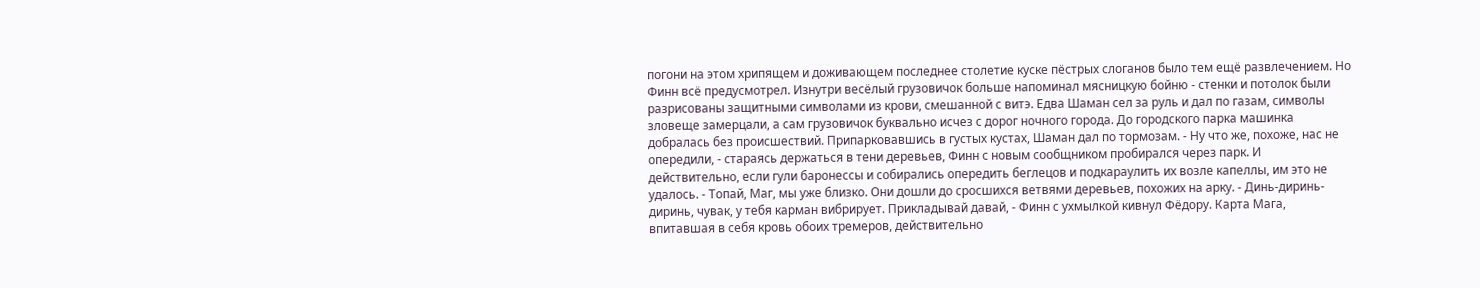погони на этом хрипящем и доживающем последнее столетие куске пёстрых слоганов было тем ещё развлечением. Но Финн всё предусмотрел. Изнутри весёлый грузовичок больше напоминал мясницкую бойню - стенки и потолок были разрисованы защитными символами из крови, смешанной с витэ. Едва Шаман сел за руль и дал по газам, символы зловеще замерцали, а сам грузовичок буквально исчез с дорог ночного города. До городского парка машинка добралась без происшествий. Припарковавшись в густых кустах, Шаман дал по тормозам. - Ну что же, похоже, нас не опередили, - стараясь держаться в тени деревьев, Финн с новым сообщником пробирался через парк. И действительно, если гули баронессы и собирались опередить беглецов и подкараулить их возле капеллы, им это не удалось. - Топай, Маг, мы уже близко. Они дошли до сросшихся ветвями деревьев, похожих на арку. - Динь-диринь-диринь, чувак, у тебя карман вибрирует. Прикладывай давай, - Финн с ухмылкой кивнул Фёдору. Карта Мага, впитавшая в себя кровь обоих тремеров, действительно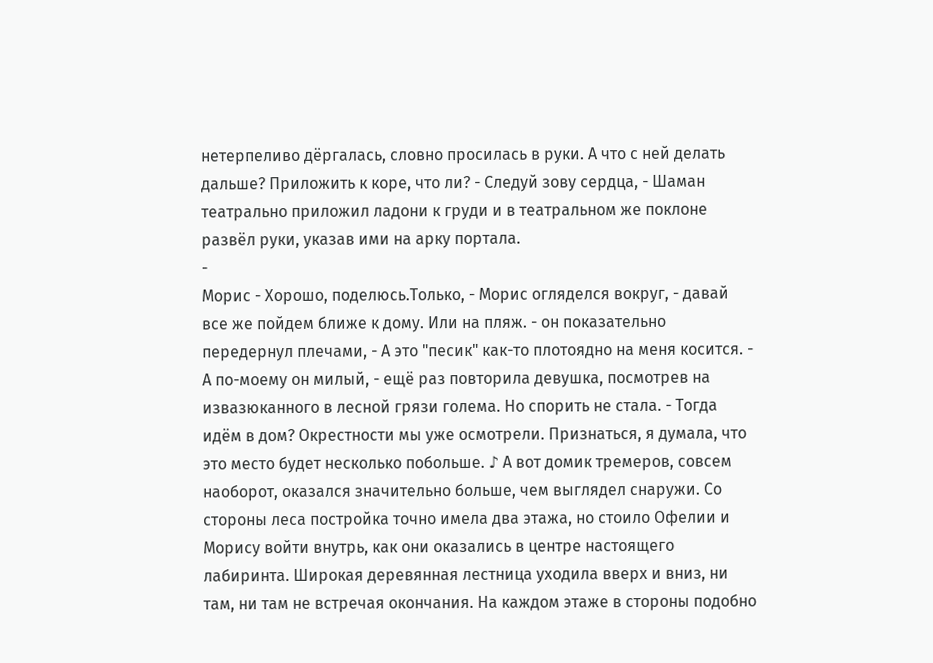нетерпеливо дёргалась, словно просилась в руки. А что с ней делать дальше? Приложить к коре, что ли? - Следуй зову сердца, - Шаман театрально приложил ладони к груди и в театральном же поклоне развёл руки, указав ими на арку портала.
-
Морис - Хорошо, поделюсь.Только, - Морис огляделся вокруг, - давай все же пойдем ближе к дому. Или на пляж. - он показательно передернул плечами, - А это "песик" как-то плотоядно на меня косится. - А по-моему он милый, - ещё раз повторила девушка, посмотрев на извазюканного в лесной грязи голема. Но спорить не стала. - Тогда идём в дом? Окрестности мы уже осмотрели. Признаться, я думала, что это место будет несколько побольше. ♪ А вот домик тремеров, совсем наоборот, оказался значительно больше, чем выглядел снаружи. Со стороны леса постройка точно имела два этажа, но стоило Офелии и Морису войти внутрь, как они оказались в центре настоящего лабиринта. Широкая деревянная лестница уходила вверх и вниз, ни там, ни там не встречая окончания. На каждом этаже в стороны подобно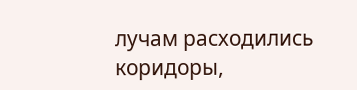лучам расходились коридоры,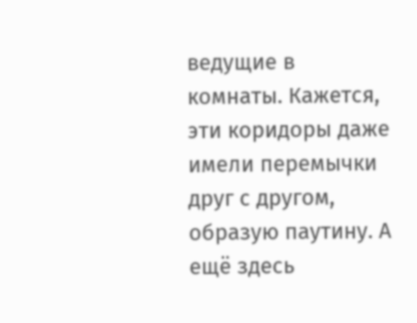ведущие в комнаты. Кажется, эти коридоры даже имели перемычки друг с другом, образую паутину. А ещё здесь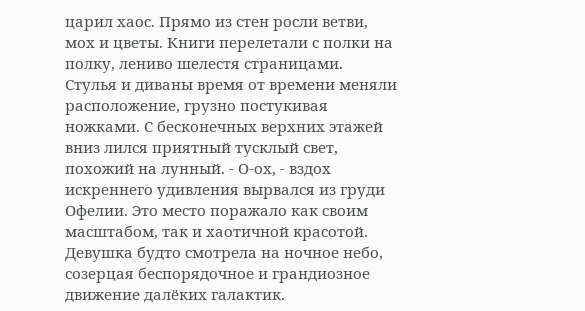царил хаос. Прямо из стен росли ветви, мох и цветы. Книги перелетали с полки на полку, лениво шелестя страницами. Стулья и диваны время от времени меняли расположение, грузно постукивая ножками. С бесконечных верхних этажей вниз лился приятный тусклый свет, похожий на лунный. - О-ох, - вздох искреннего удивления вырвался из груди Офелии. Это место поражало как своим масштабом, так и хаотичной красотой. Девушка будто смотрела на ночное небо, созерцая беспорядочное и грандиозное движение далёких галактик.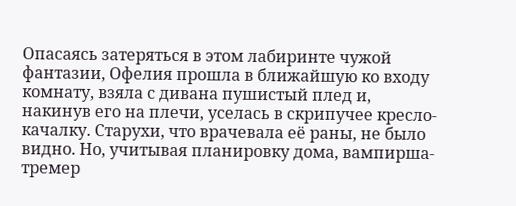Опасаясь затеряться в этом лабиринте чужой фантазии, Офелия прошла в ближайшую ко входу комнату, взяла с дивана пушистый плед и, накинув его на плечи, уселась в скрипучее кресло-качалку. Старухи, что врачевала её раны, не было видно. Но, учитывая планировку дома, вампирша-тремер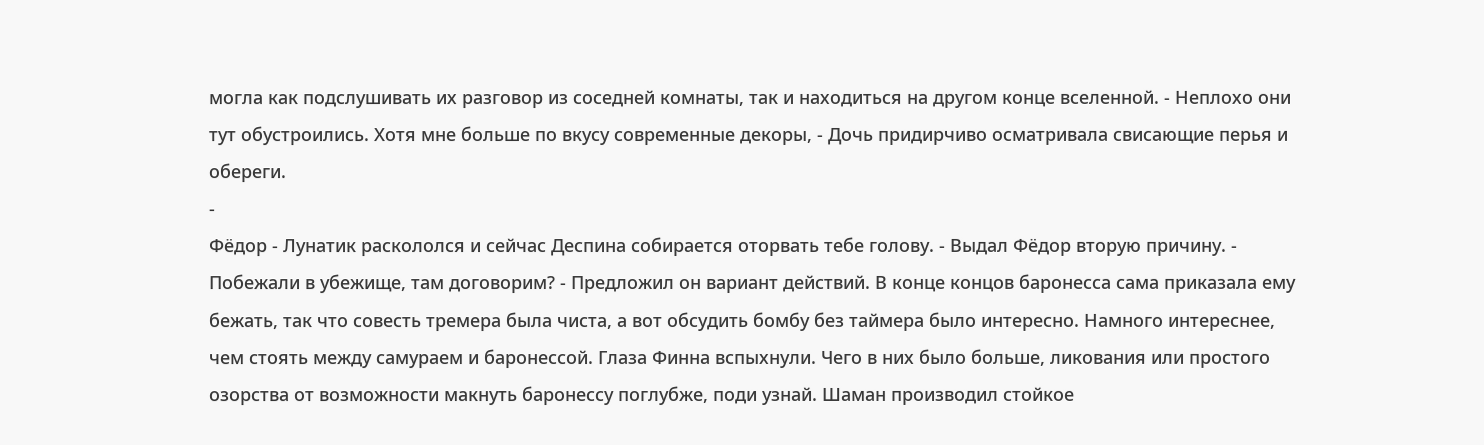могла как подслушивать их разговор из соседней комнаты, так и находиться на другом конце вселенной. - Неплохо они тут обустроились. Хотя мне больше по вкусу современные декоры, - Дочь придирчиво осматривала свисающие перья и обереги.
-
Фёдор - Лунатик раскололся и сейчас Деспина собирается оторвать тебе голову. - Выдал Фёдор вторую причину. - Побежали в убежище, там договорим? - Предложил он вариант действий. В конце концов баронесса сама приказала ему бежать, так что совесть тремера была чиста, а вот обсудить бомбу без таймера было интересно. Намного интереснее, чем стоять между самураем и баронессой. Глаза Финна вспыхнули. Чего в них было больше, ликования или простого озорства от возможности макнуть баронессу поглубже, поди узнай. Шаман производил стойкое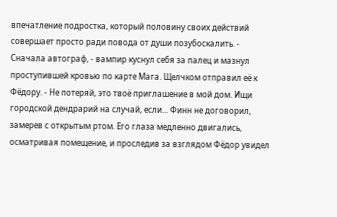впечатление подростка, который половину своих действий совершает просто ради повода от души позубоскалить. - Сначала автограф, - вампир куснул себя за палец и мазнул проступившей кровью по карте Мага. Щелчком отправил её к Фёдору. - Не потеряй, это твоё приглашение в мой дом. Ищи городской дендрарий на случай, если... Финн не договорил, замерев с открытым ртом. Его глаза медленно двигались, осматривая помещение, и проследив за взглядом Фёдор увидел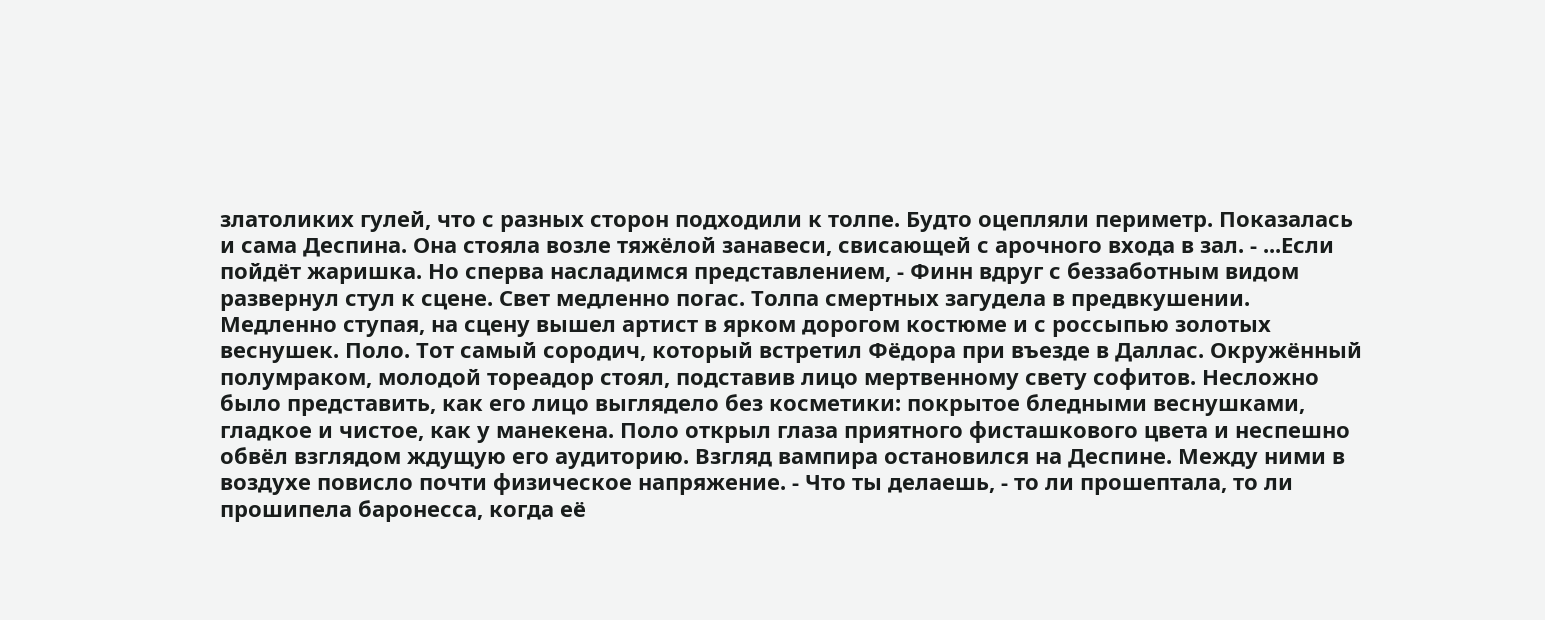златоликих гулей, что с разных сторон подходили к толпе. Будто оцепляли периметр. Показалась и сама Деспина. Она стояла возле тяжёлой занавеси, свисающей с арочного входа в зал. - ...Если пойдёт жаришка. Но сперва насладимся представлением, - Финн вдруг с беззаботным видом развернул стул к сцене. Свет медленно погас. Толпа смертных загудела в предвкушении. Медленно ступая, на сцену вышел артист в ярком дорогом костюме и с россыпью золотых веснушек. Поло. Тот самый сородич, который встретил Фёдора при въезде в Даллас. Окружённый полумраком, молодой тореадор стоял, подставив лицо мертвенному свету софитов. Несложно было представить, как его лицо выглядело без косметики: покрытое бледными веснушками, гладкое и чистое, как у манекена. Поло открыл глаза приятного фисташкового цвета и неспешно обвёл взглядом ждущую его аудиторию. Взгляд вампира остановился на Деспине. Между ними в воздухе повисло почти физическое напряжение. - Что ты делаешь, - то ли прошептала, то ли прошипела баронесса, когда её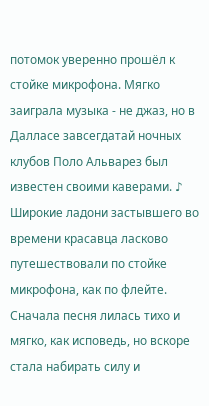потомок уверенно прошёл к стойке микрофона. Мягко заиграла музыка - не джаз, но в Далласе завсегдатай ночных клубов Поло Альварез был известен своими каверами. ♪ Широкие ладони застывшего во времени красавца ласково путешествовали по стойке микрофона, как по флейте. Сначала песня лилась тихо и мягко, как исповедь, но вскоре стала набирать силу и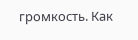громкость. Как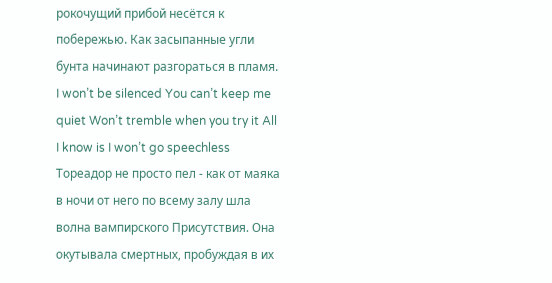рокочущий прибой несётся к побережью. Как засыпанные угли бунта начинают разгораться в пламя. I won’t be silenced You can’t keep me quiet Won’t tremble when you try it All I know is I won’t go speechless Тореадор не просто пел - как от маяка в ночи от него по всему залу шла волна вампирского Присутствия. Она окутывала смертных, пробуждая в их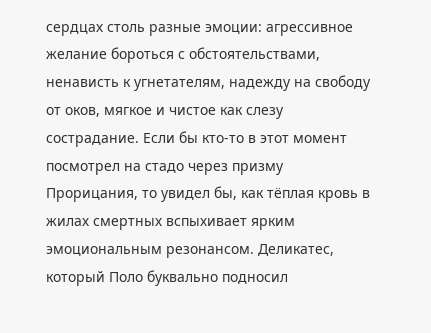сердцах столь разные эмоции: агрессивное желание бороться с обстоятельствами, ненависть к угнетателям, надежду на свободу от оков, мягкое и чистое как слезу сострадание. Если бы кто-то в этот момент посмотрел на стадо через призму Прорицания, то увидел бы, как тёплая кровь в жилах смертных вспыхивает ярким эмоциональным резонансом. Деликатес, который Поло буквально подносил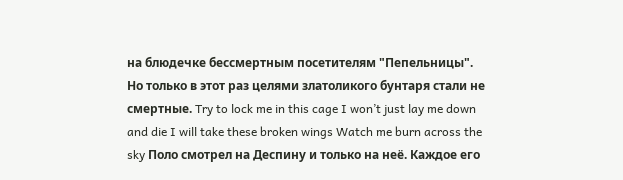на блюдечке бессмертным посетителям "Пепельницы". Но только в этот раз целями златоликого бунтаря стали не смертные. Try to lock me in this cage I won’t just lay me down and die I will take these broken wings Watch me burn across the sky Поло смотрел на Деспину и только на неё. Каждое его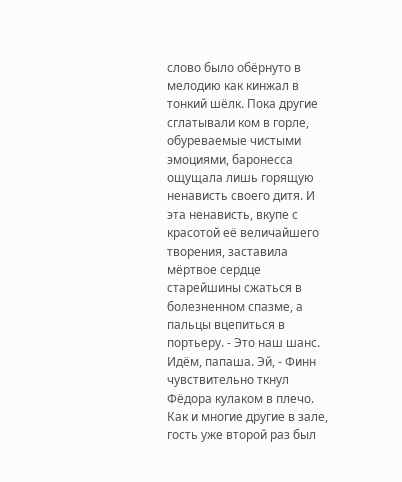слово было обёрнуто в мелодию как кинжал в тонкий шёлк. Пока другие сглатывали ком в горле, обуреваемые чистыми эмоциями, баронесса ощущала лишь горящую ненависть своего дитя. И эта ненависть, вкупе с красотой её величайшего творения, заставила мёртвое сердце старейшины сжаться в болезненном спазме, а пальцы вцепиться в портьеру. - Это наш шанс. Идём, папаша. Эй, - Финн чувствительно ткнул Фёдора кулаком в плечо. Как и многие другие в зале, гость уже второй раз был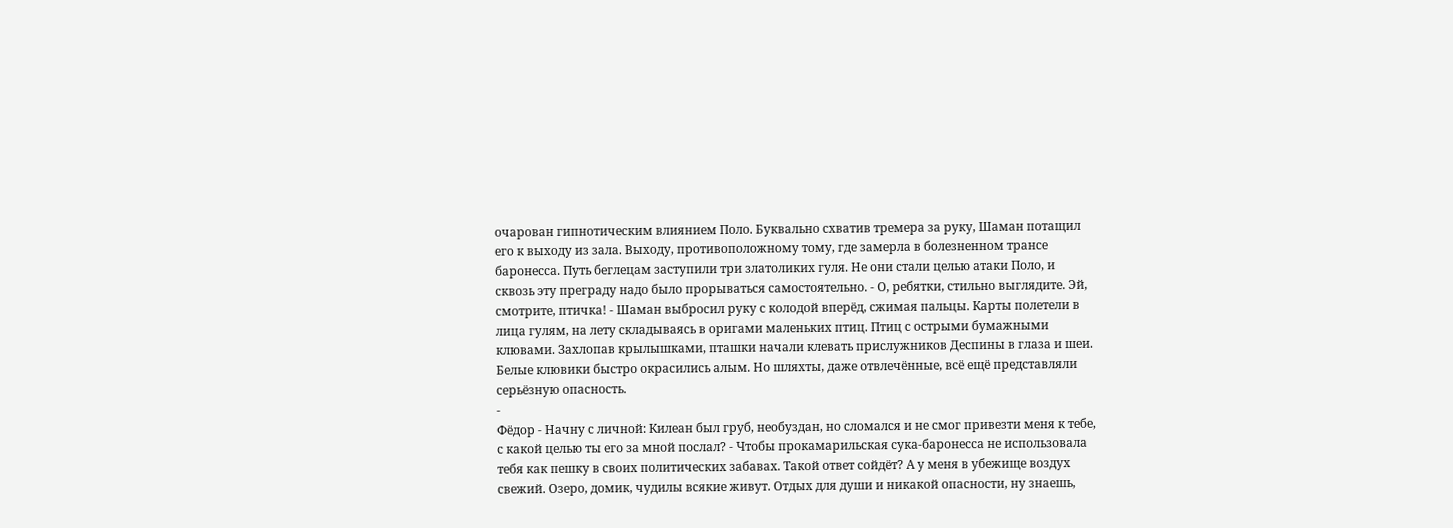очарован гипнотическим влиянием Поло. Буквально схватив тремера за руку, Шаман потащил его к выходу из зала. Выходу, противоположному тому, где замерла в болезненном трансе баронесса. Путь беглецам заступили три златоликих гуля. Не они стали целью атаки Поло, и сквозь эту преграду надо было прорываться самостоятельно. - О, ребятки, стильно выглядите. Эй, смотрите, птичка! - Шаман выбросил руку с колодой вперёд, сжимая пальцы. Карты полетели в лица гулям, на лету складываясь в оригами маленьких птиц. Птиц с острыми бумажными клювами. Захлопав крылышками, пташки начали клевать прислужников Деспины в глаза и шеи. Белые клювики быстро окрасились алым. Но шляхты, даже отвлечённые, всё ещё представляли серьёзную опасность.
-
Фёдор - Начну с личной: Килеан был груб, необуздан, но сломался и не смог привезти меня к тебе, с какой целью ты его за мной послал? - Чтобы прокамарильская сука-баронесса не использовала тебя как пешку в своих политических забавах. Такой ответ сойдёт? А у меня в убежище воздух свежий. Озеро, домик, чудилы всякие живут. Отдых для души и никакой опасности, ну знаешь,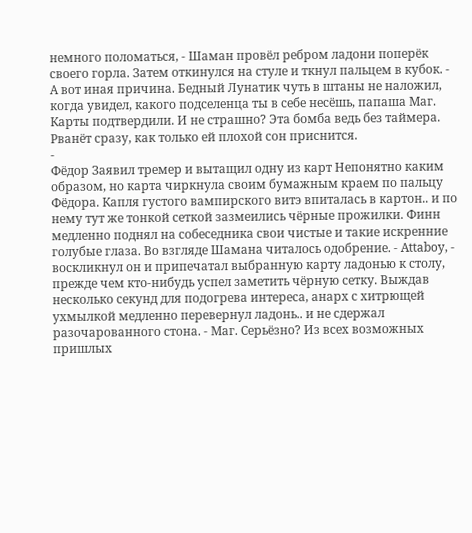немного поломаться, - Шаман провёл ребром ладони поперёк своего горла. Затем откинулся на стуле и ткнул пальцем в кубок. - А вот иная причина. Бедный Лунатик чуть в штаны не наложил, когда увидел, какого подселенца ты в себе несёшь, папаша Маг. Карты подтвердили. И не страшно? Эта бомба ведь без таймера. Рванёт сразу, как только ей плохой сон приснится.
-
Фёдор Заявил тремер и вытащил одну из карт Непонятно каким образом, но карта чиркнула своим бумажным краем по пальцу Фёдора. Капля густого вампирского витэ впиталась в картон.. и по нему тут же тонкой сеткой зазмеились чёрные прожилки. Финн медленно поднял на собеседника свои чистые и такие искренние голубые глаза. Во взгляде Шамана читалось одобрение. - Attaboy, - воскликнул он и припечатал выбранную карту ладонью к столу, прежде чем кто-нибудь успел заметить чёрную сетку. Выждав несколько секунд для подогрева интереса, анарх с хитрющей ухмылкой медленно перевернул ладонь.. и не сдержал разочарованного стона. - Маг. Серьёзно? Из всех возможных пришлых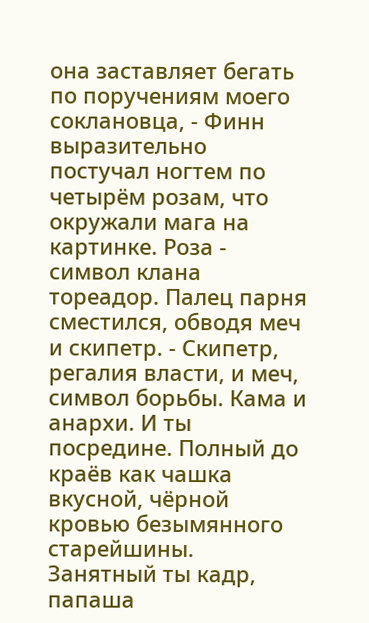она заставляет бегать по поручениям моего соклановца, - Финн выразительно постучал ногтем по четырём розам, что окружали мага на картинке. Роза - символ клана тореадор. Палец парня сместился, обводя меч и скипетр. - Скипетр, регалия власти, и меч, символ борьбы. Кама и анархи. И ты посредине. Полный до краёв как чашка вкусной, чёрной кровью безымянного старейшины. Занятный ты кадр, папаша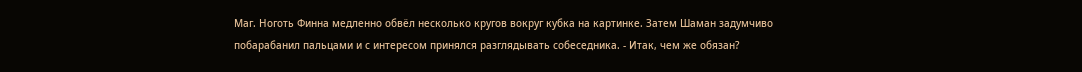Маг. Ноготь Финна медленно обвёл несколько кругов вокруг кубка на картинке. Затем Шаман задумчиво побарабанил пальцами и с интересом принялся разглядывать собеседника. - Итак, чем же обязан?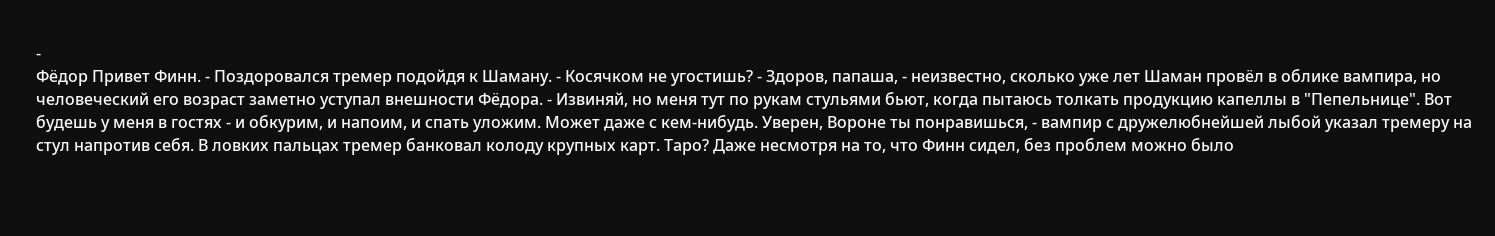-
Фёдор Привет Финн. - Поздоровался тремер подойдя к Шаману. - Косячком не угостишь? - Здоров, папаша, - неизвестно, сколько уже лет Шаман провёл в облике вампира, но человеческий его возраст заметно уступал внешности Фёдора. - Извиняй, но меня тут по рукам стульями бьют, когда пытаюсь толкать продукцию капеллы в "Пепельнице". Вот будешь у меня в гостях - и обкурим, и напоим, и спать уложим. Может даже с кем-нибудь. Уверен, Вороне ты понравишься, - вампир с дружелюбнейшей лыбой указал тремеру на стул напротив себя. В ловких пальцах тремер банковал колоду крупных карт. Таро? Даже несмотря на то, что Финн сидел, без проблем можно было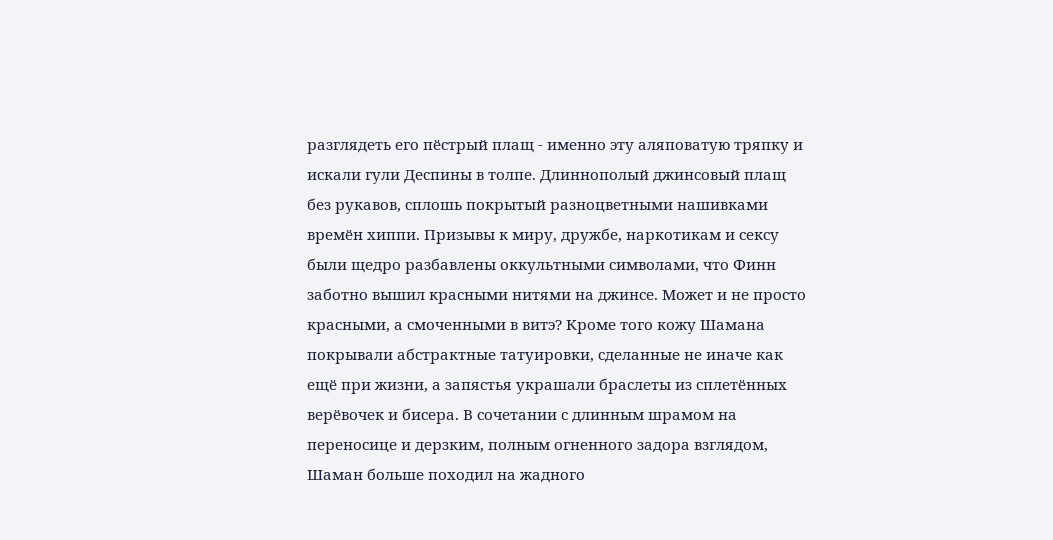разглядеть его пёстрый плащ - именно эту аляповатую тряпку и искали гули Деспины в толпе. Длиннополый джинсовый плащ без рукавов, сплошь покрытый разноцветными нашивками времён хиппи. Призывы к миру, дружбе, наркотикам и сексу были щедро разбавлены оккультными символами, что Финн заботно вышил красными нитями на джинсе. Может и не просто красными, а смоченными в витэ? Кроме того кожу Шамана покрывали абстрактные татуировки, сделанные не иначе как ещё при жизни, а запястья украшали браслеты из сплетённых верёвочек и бисера. В сочетании с длинным шрамом на переносице и дерзким, полным огненного задора взглядом, Шаман больше походил на жадного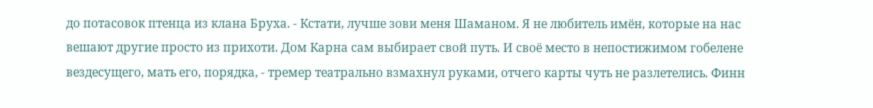до потасовок птенца из клана Бруха. - Кстати, лучше зови меня Шаманом. Я не любитель имён, которые на нас вешают другие просто из прихоти. Дом Карна сам выбирает свой путь. И своё место в непостижимом гобелене вездесущего, мать его, порядка, - тремер театрально взмахнул руками, отчего карты чуть не разлетелись. Финн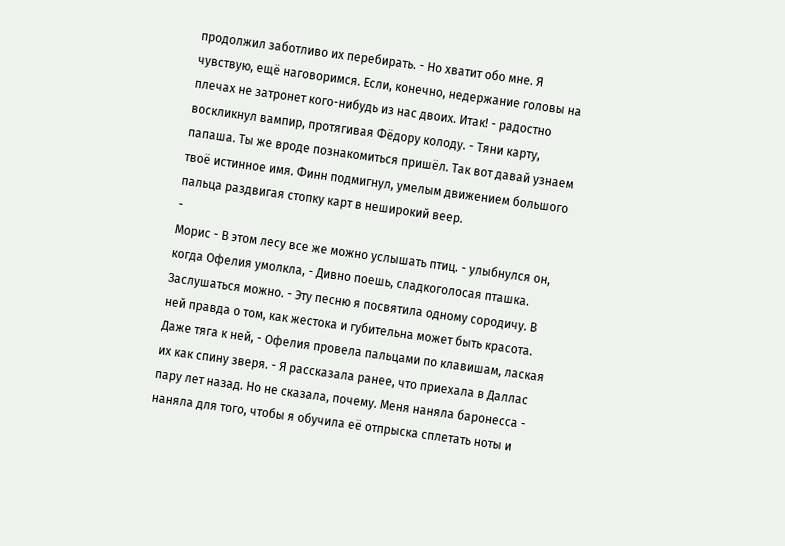продолжил заботливо их перебирать. - Но хватит обо мне. Я чувствую, ещё наговоримся. Если, конечно, недержание головы на плечах не затронет кого-нибудь из нас двоих. Итак! - радостно воскликнул вампир, протягивая Фёдору колоду. - Тяни карту, папаша. Ты же вроде познакомиться пришёл. Так вот давай узнаем твоё истинное имя. Финн подмигнул, умелым движением большого пальца раздвигая стопку карт в неширокий веер.
-
Морис - В этом лесу все же можно услышать птиц. - улыбнулся он, когда Офелия умолкла, - Дивно поешь, сладкоголосая пташка. Заслушаться можно. - Эту песню я посвятила одному сородичу. В ней правда о том, как жестока и губительна может быть красота. Даже тяга к ней, - Офелия провела пальцами по клавишам, лаская их как спину зверя. - Я рассказала ранее, что приехала в Даллас пару лет назад. Но не сказала, почему. Меня наняла баронесса - наняла для того, чтобы я обучила её отпрыска сплетать ноты и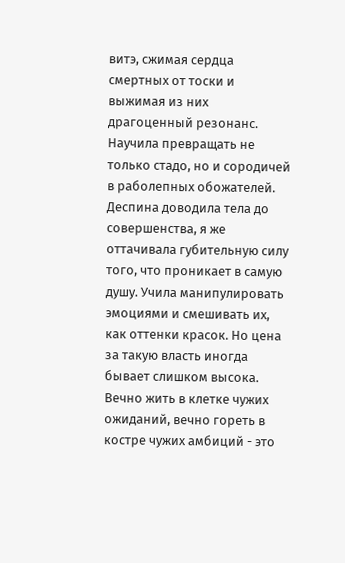витэ, сжимая сердца смертных от тоски и выжимая из них драгоценный резонанс. Научила превращать не только стадо, но и сородичей в раболепных обожателей. Деспина доводила тела до совершенства, я же оттачивала губительную силу того, что проникает в самую душу. Учила манипулировать эмоциями и смешивать их, как оттенки красок. Но цена за такую власть иногда бывает слишком высока. Вечно жить в клетке чужих ожиданий, вечно гореть в костре чужих амбиций - это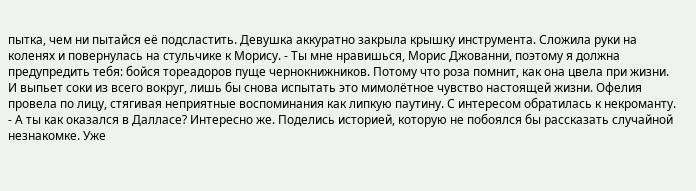пытка, чем ни пытайся её подсластить. Девушка аккуратно закрыла крышку инструмента. Сложила руки на коленях и повернулась на стульчике к Морису. - Ты мне нравишься, Морис Джованни, поэтому я должна предупредить тебя: бойся тореадоров пуще чернокнижников. Потому что роза помнит, как она цвела при жизни. И выпьет соки из всего вокруг, лишь бы снова испытать это мимолётное чувство настоящей жизни. Офелия провела по лицу, стягивая неприятные воспоминания как липкую паутину. С интересом обратилась к некроманту. - А ты как оказался в Далласе? Интересно же. Поделись историей, которую не побоялся бы рассказать случайной незнакомке. Уже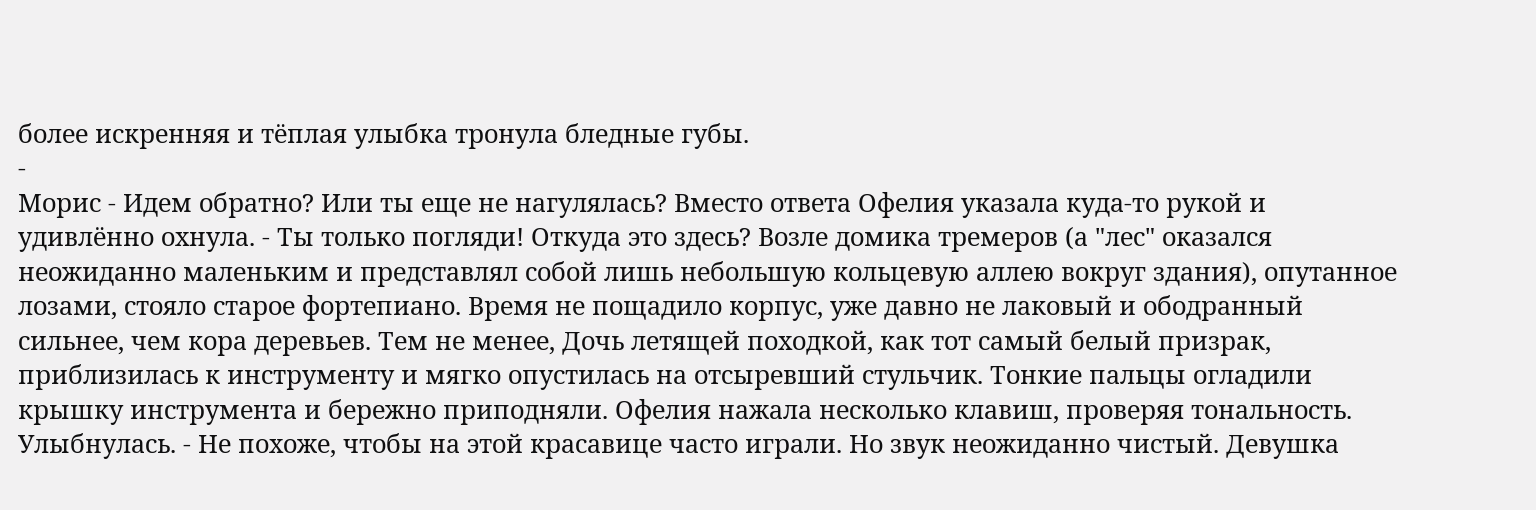более искренняя и тёплая улыбка тронула бледные губы.
-
Морис - Идем обратно? Или ты еще не нагулялась? Вместо ответа Офелия указала куда-то рукой и удивлённо охнула. - Ты только погляди! Откуда это здесь? Возле домика тремеров (а "лес" оказался неожиданно маленьким и представлял собой лишь небольшую кольцевую аллею вокруг здания), опутанное лозами, стояло старое фортепиано. Время не пощадило корпус, уже давно не лаковый и ободранный сильнее, чем кора деревьев. Тем не менее, Дочь летящей походкой, как тот самый белый призрак, приблизилась к инструменту и мягко опустилась на отсыревший стульчик. Тонкие пальцы огладили крышку инструмента и бережно приподняли. Офелия нажала несколько клавиш, проверяя тональность. Улыбнулась. - Не похоже, чтобы на этой красавице часто играли. Но звук неожиданно чистый. Девушка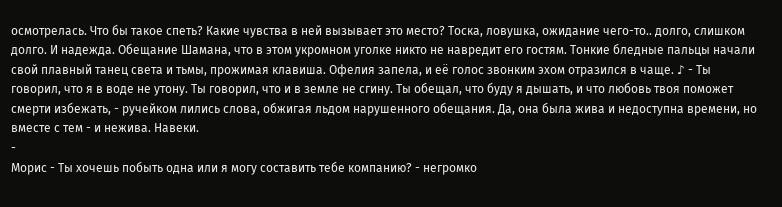осмотрелась. Что бы такое спеть? Какие чувства в ней вызывает это место? Тоска, ловушка, ожидание чего-то.. долго, слишком долго. И надежда. Обещание Шамана, что в этом укромном уголке никто не навредит его гостям. Тонкие бледные пальцы начали свой плавный танец света и тьмы, прожимая клавиша. Офелия запела, и её голос звонким эхом отразился в чаще. ♪ - Ты говорил, что я в воде не утону. Ты говорил, что и в земле не сгину. Ты обещал, что буду я дышать, и что любовь твоя поможет смерти избежать, - ручейком лились слова, обжигая льдом нарушенного обещания. Да, она была жива и недоступна времени, но вместе с тем - и нежива. Навеки.
-
Морис - Ты хочешь побыть одна или я могу составить тебе компанию? - негромко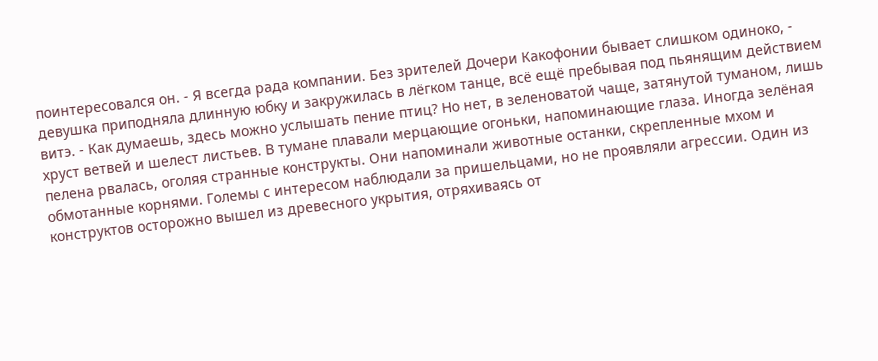поинтересовался он. - Я всегда рада компании. Без зрителей Дочери Какофонии бывает слишком одиноко, - девушка приподняла длинную юбку и закружилась в лёгком танце, всё ещё пребывая под пьянящим действием витэ. - Как думаешь, здесь можно услышать пение птиц? Но нет, в зеленоватой чаще, затянутой туманом, лишь хруст ветвей и шелест листьев. В тумане плавали мерцающие огоньки, напоминающие глаза. Иногда зелёная пелена рвалась, оголяя странные конструкты. Они напоминали животные останки, скрепленные мхом и обмотанные корнями. Големы с интересом наблюдали за пришельцами, но не проявляли агрессии. Один из конструктов осторожно вышел из древесного укрытия, отряхиваясь от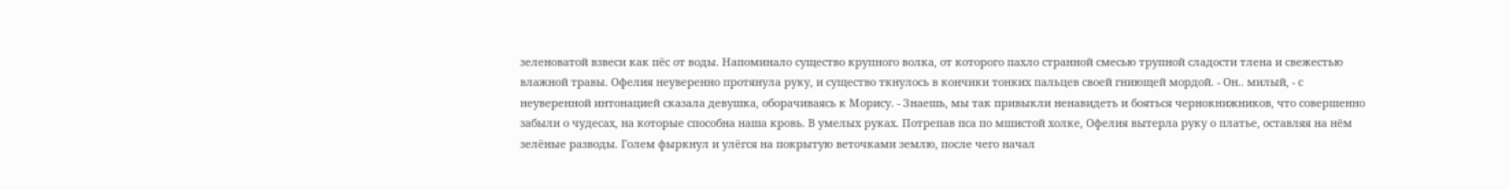зеленоватой взвеси как пёс от воды. Напоминало существо крупного волка, от которого пахло странной смесью трупной сладости тлена и свежестью влажной травы. Офелия неуверенно протянула руку, и существо ткнулось в кончики тонких пальцев своей гниющей мордой. - Он.. милый, - с неуверенной интонацией сказала девушка, оборачиваясь к Морису. - Знаешь, мы так привыкли ненавидеть и бояться чернокнижников, что совершенно забыли о чудесах, на которые способна наша кровь. В умелых руках. Потрепав пса по мшистой холке, Офелия вытерла руку о платье, оставляя на нём зелёные разводы. Голем фыркнул и улёгся на покрытую веточками землю, после чего начал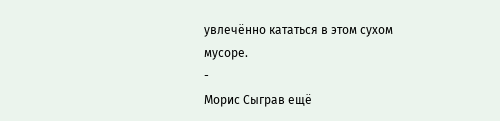увлечённо кататься в этом сухом мусоре.
-
Морис Сыграв ещё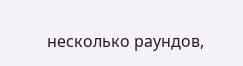несколько раундов,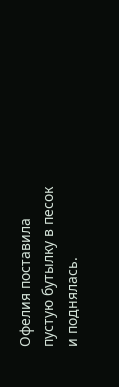Офелия поставила пустую бутылку в песок и поднялась.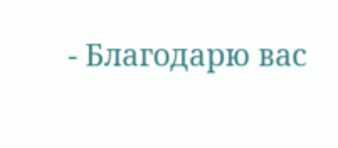- Благодарю вас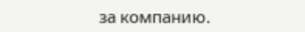за компанию.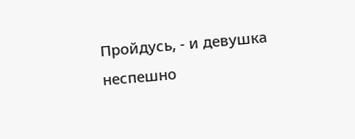Пройдусь, - и девушка неспешно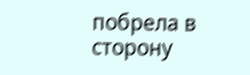побрела в сторону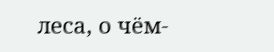леса, о чём-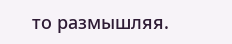то размышляя.